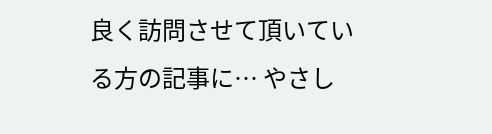良く訪問させて頂いている方の記事に… やさし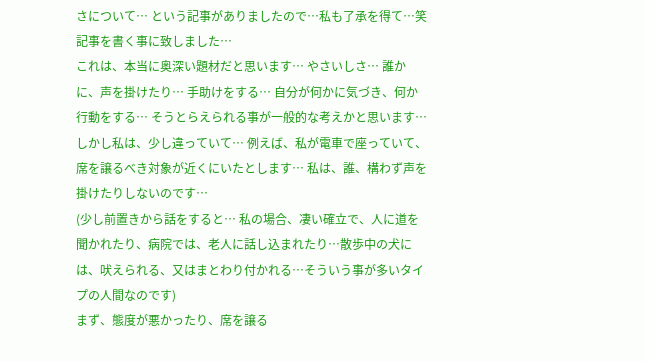さについて… という記事がありましたので…私も了承を得て…笑 記事を書く事に致しました…
これは、本当に奥深い題材だと思います… やさいしさ… 誰かに、声を掛けたり… 手助けをする… 自分が何かに気づき、何か行動をする… そうとらえられる事が一般的な考えかと思います…
しかし私は、少し違っていて… 例えば、私が電車で座っていて、席を譲るべき対象が近くにいたとします… 私は、誰、構わず声を掛けたりしないのです…
(少し前置きから話をすると… 私の場合、凄い確立で、人に道を聞かれたり、病院では、老人に話し込まれたり…散歩中の犬には、吠えられる、又はまとわり付かれる…そういう事が多いタイプの人間なのです)
まず、態度が悪かったり、席を譲る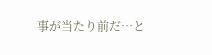事が当たり前だ…と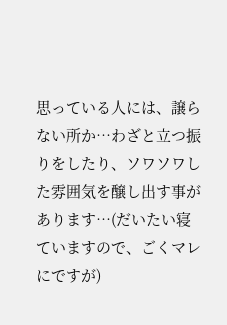思っている人には、譲らない所か…わざと立つ振りをしたり、ソワソワした雰囲気を醸し出す事があります…(だいたい寝ていますので、ごくマレにですが)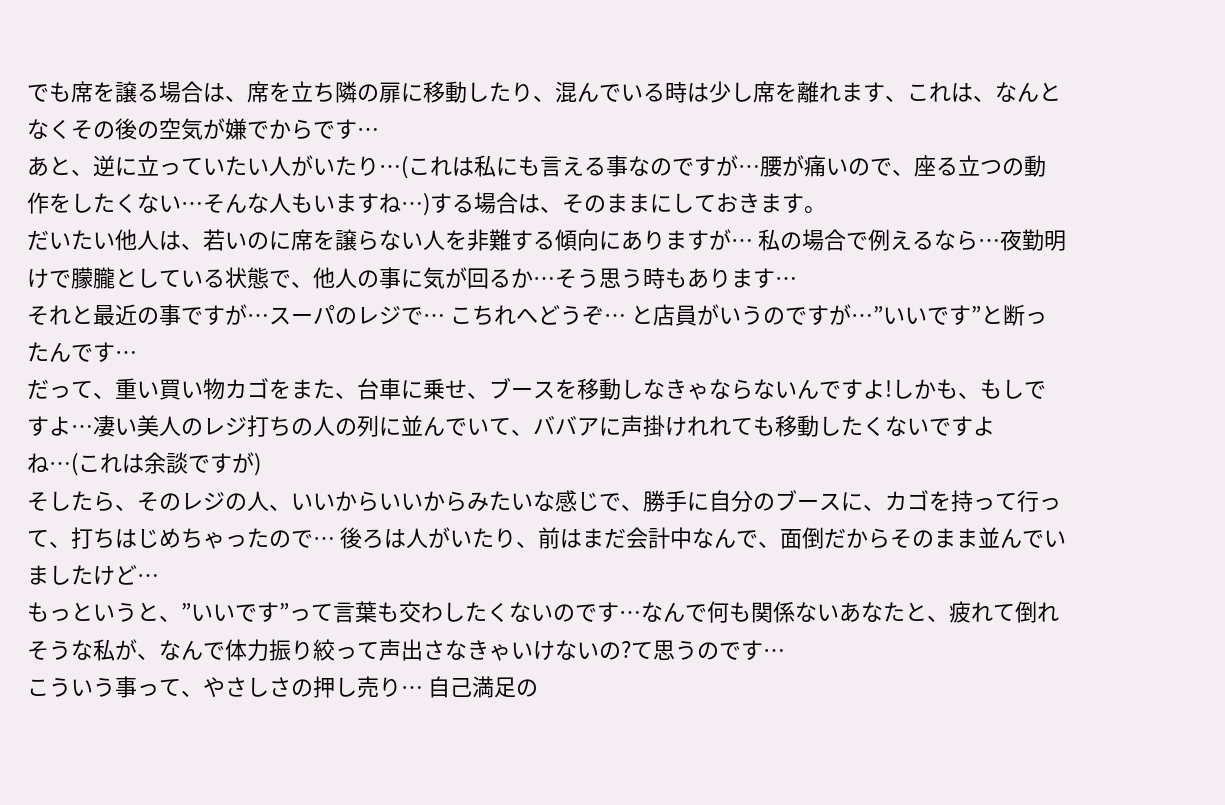でも席を譲る場合は、席を立ち隣の扉に移動したり、混んでいる時は少し席を離れます、これは、なんとなくその後の空気が嫌でからです…
あと、逆に立っていたい人がいたり…(これは私にも言える事なのですが…腰が痛いので、座る立つの動作をしたくない…そんな人もいますね…)する場合は、そのままにしておきます。
だいたい他人は、若いのに席を譲らない人を非難する傾向にありますが… 私の場合で例えるなら…夜勤明けで朦朧としている状態で、他人の事に気が回るか…そう思う時もあります…
それと最近の事ですが…スーパのレジで… こちれへどうぞ… と店員がいうのですが…”いいです”と断ったんです…
だって、重い買い物カゴをまた、台車に乗せ、ブースを移動しなきゃならないんですよ!しかも、もしですよ…凄い美人のレジ打ちの人の列に並んでいて、ババアに声掛けれれても移動したくないですよね…(これは余談ですが)
そしたら、そのレジの人、いいからいいからみたいな感じで、勝手に自分のブースに、カゴを持って行って、打ちはじめちゃったので… 後ろは人がいたり、前はまだ会計中なんで、面倒だからそのまま並んでいましたけど…
もっというと、”いいです”って言葉も交わしたくないのです…なんで何も関係ないあなたと、疲れて倒れそうな私が、なんで体力振り絞って声出さなきゃいけないの?て思うのです…
こういう事って、やさしさの押し売り… 自己満足の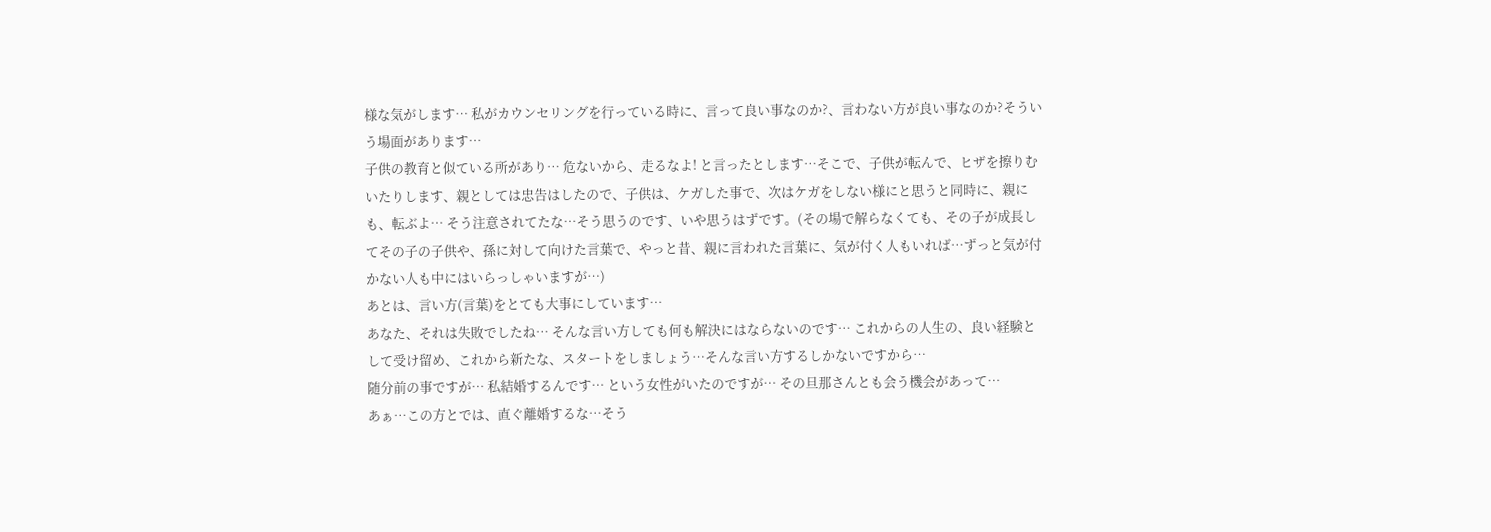様な気がします… 私がカウンセリングを行っている時に、言って良い事なのか?、言わない方が良い事なのか?そういう場面があります…
子供の教育と似ている所があり… 危ないから、走るなよ! と言ったとします…そこで、子供が転んで、ヒザを擦りむいたりします、親としては忠告はしたので、子供は、ケガした事で、次はケガをしない様にと思うと同時に、親にも、転ぶよ… そう注意されてたな…そう思うのです、いや思うはずです。(その場で解らなくても、その子が成長してその子の子供や、孫に対して向けた言葉で、やっと昔、親に言われた言葉に、気が付く人もいれば…ずっと気が付かない人も中にはいらっしゃいますが…)
あとは、言い方(言葉)をとても大事にしています…
あなた、それは失敗でしたね… そんな言い方しても何も解決にはならないのです… これからの人生の、良い経験として受け留め、これから新たな、スタートをしましょう…そんな言い方するしかないですから…
随分前の事ですが… 私結婚するんです… という女性がいたのですが… その旦那さんとも会う機会があって…
あぁ…この方とでは、直ぐ離婚するな…そう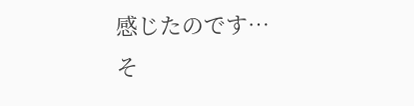感じたのです…
そ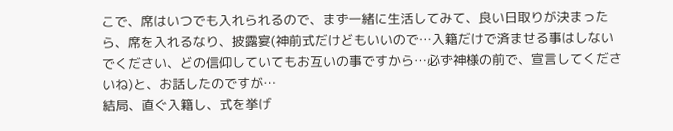こで、席はいつでも入れられるので、まず一緒に生活してみて、良い日取りが決まったら、席を入れるなり、披露宴(神前式だけどもいいので…入籍だけで済ませる事はしないでください、どの信仰していてもお互いの事ですから…必ず神様の前で、宣言してくださいね)と、お話したのですが…
結局、直ぐ入籍し、式を挙げ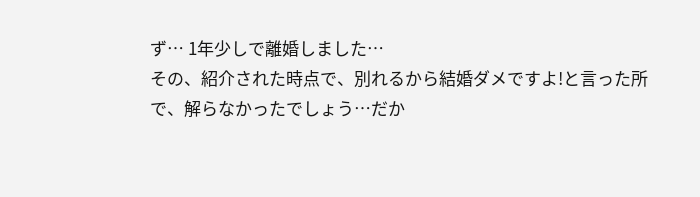ず… 1年少しで離婚しました…
その、紹介された時点で、別れるから結婚ダメですよ!と言った所で、解らなかったでしょう…だか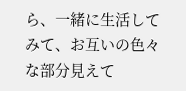ら、一緒に生活してみて、お互いの色々な部分見えて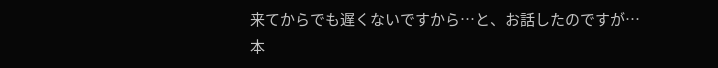来てからでも遅くないですから…と、お話したのですが…
本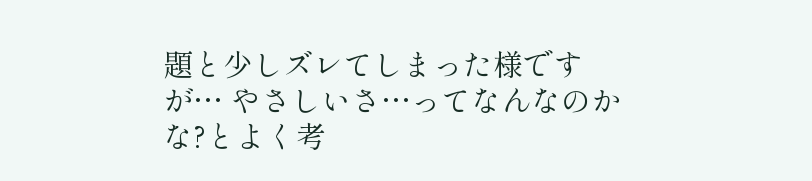題と少しズレてしまった様ですが… やさしいさ…ってなんなのかな?とよく考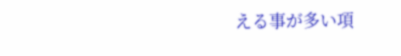える事が多い項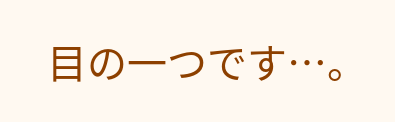目の一つです…。